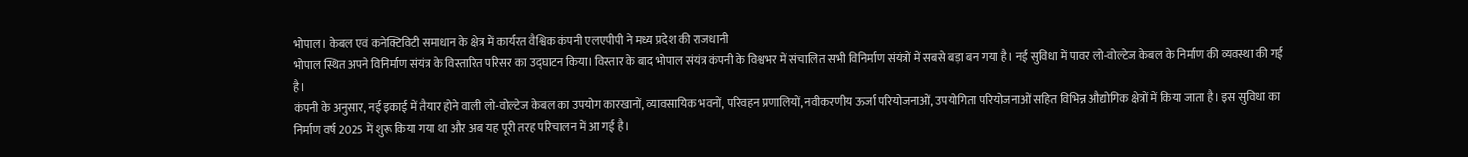भोपाल। केबल एवं कनेक्टिविटी समाधान के क्षेत्र में कार्यरत वैश्विक कंपनी एलएपीपी ने मध्य प्रदेश की राजधानी
भोपाल स्थित अपने विनिर्माण संयंत्र के विस्तारित परिसर का उद्घाटन किया। विस्तार के बाद भोपाल संयंत्र कंपनी के विश्वभर में संचालित सभी विनिर्माण संयंत्रों में सबसे बड़ा बन गया है। नई सुविधा में पावर लो-वोल्टेज केबल के निर्माण की व्यवस्था की गई है।
कंपनी के अनुसार, नई इकाई में तैयार होने वाली लो-वोल्टेज केबल का उपयोग कारखानों, व्यावसायिक भवनों, परिवहन प्रणालियों, नवीकरणीय ऊर्जा परियोजनाओं, उपयोगिता परियोजनाओं सहित विभिन्न औद्योगिक क्षेत्रों में किया जाता है। इस सुविधा का निर्माण वर्ष 2025 में शुरू किया गया था और अब यह पूरी तरह परिचालन में आ गई है।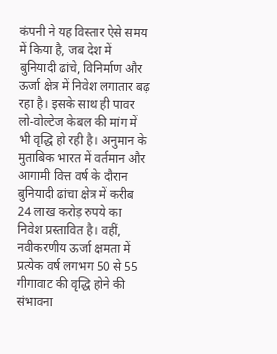कंपनी ने यह विस्तार ऐसे समय में किया है, जब देश में बुनियादी ढांचे, विनिर्माण और ऊर्जा क्षेत्र में निवेश लगातार बढ़ रहा है। इसके साथ ही पावर लो-वोल्टेज केबल की मांग में भी वृद्धि हो रही है। अनुमान के मुताबिक भारत में वर्तमान और आगामी वित्त वर्ष के दौरान बुनियादी ढांचा क्षेत्र में करीब 24 लाख करोड़ रुपये का निवेश प्रस्तावित है। वहीं, नवीकरणीय ऊर्जा क्षमता में प्रत्येक वर्ष लगभग 50 से 55 गीगावाट की वृद्धि होने की संभावना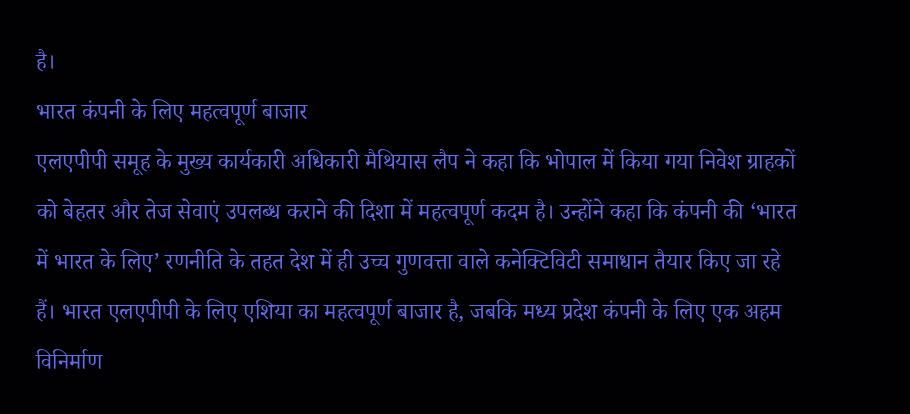है।
भारत कंपनी के लिए महत्वपूर्ण बाजार
एलएपीपी समूह के मुख्य कार्यकारी अधिकारी मैथियास लैप ने कहा कि भोपाल में किया गया निवेश ग्राहकों को बेहतर और तेज सेवाएं उपलब्ध कराने की दिशा में महत्वपूर्ण कदम है। उन्होंने कहा कि कंपनी की ‘भारत में भारत के लिए’ रणनीति के तहत देश में ही उच्च गुणवत्ता वाले कनेक्टिविटी समाधान तैयार किए जा रहे हैं। भारत एलएपीपी के लिए एशिया का महत्वपूर्ण बाजार है, जबकि मध्य प्रदेश कंपनी के लिए एक अहम विनिर्माण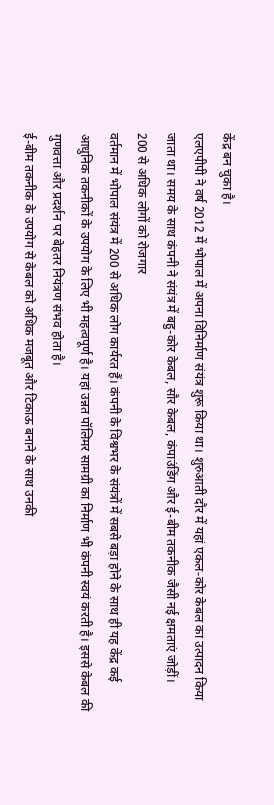केंद्र बन चुका है।
एलएपीपी ने वर्ष 2012 में भोपाल में अपना विनिर्माण संयंत्र शुरू किया था। शुरुआती दौर में यहां एकल-कोर केबल का उत्पादन किया जाता था। समय के साथ कंपनी ने संयंत्र में बहु-कोर केबल, सौर केबल, कंपाउंडिंग और ई-बीम तकनीक जैसी नई क्षमताएं जोड़ीं।
200 से अधिक लोगों को रोजगार
वर्तमान में भोपाल संयंत्र में 200 से अधिक लोग कार्यरत हैं। कंपनी के विश्वभर के संयंत्रों में सबसे बड़ा होने के साथ ही यह केंद्र कई आधुनिक तकनीकों के उपयोग के लिए भी महत्वपूर्ण है। यहां उन्नत पॉलिमर सामग्री का निर्माण भी कंपनी स्वयं करती है। इससे केबल की गुणवत्ता और प्रदर्शन पर बेहतर नियंत्रण संभव होता है।
ई-बीम तकनीक के उपयोग से केबल को अधिक मजबूत और टिकाऊ बनाने के साथ उनकी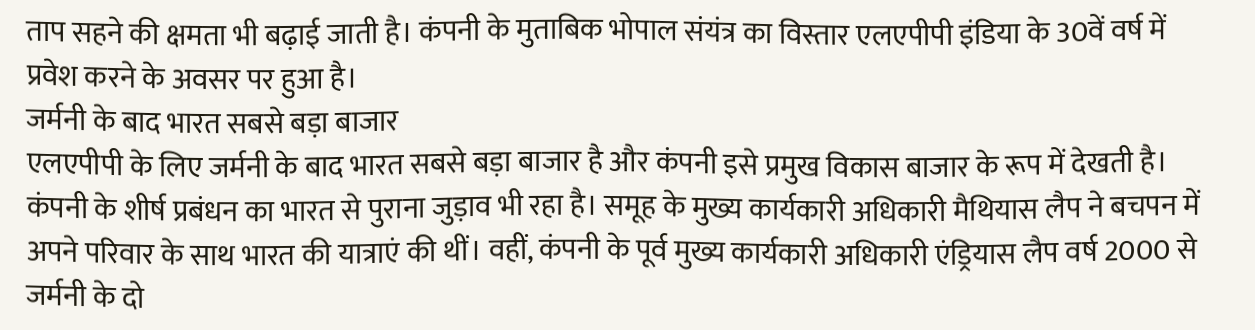ताप सहने की क्षमता भी बढ़ाई जाती है। कंपनी के मुताबिक भोपाल संयंत्र का विस्तार एलएपीपी इंडिया के 30वें वर्ष में प्रवेश करने के अवसर पर हुआ है।
जर्मनी के बाद भारत सबसे बड़ा बाजार
एलएपीपी के लिए जर्मनी के बाद भारत सबसे बड़ा बाजार है और कंपनी इसे प्रमुख विकास बाजार के रूप में देखती है। कंपनी के शीर्ष प्रबंधन का भारत से पुराना जुड़ाव भी रहा है। समूह के मुख्य कार्यकारी अधिकारी मैथियास लैप ने बचपन में अपने परिवार के साथ भारत की यात्राएं की थीं। वहीं, कंपनी के पूर्व मुख्य कार्यकारी अधिकारी एंड्रियास लैप वर्ष 2000 से जर्मनी के दो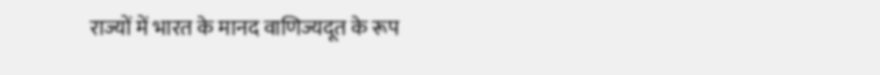राज्यों में भारत के मानद वाणिज्यदूत के रूप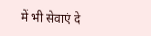में भी सेवाएं दे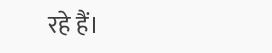रहे हैं।